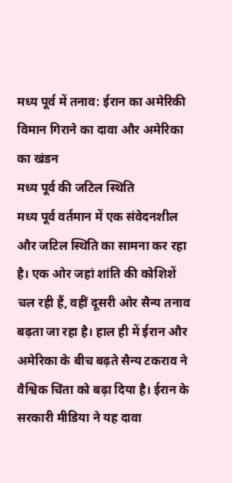मध्य पूर्व में तनाव: ईरान का अमेरिकी विमान गिराने का दावा और अमेरिका का खंडन
मध्य पूर्व की जटिल स्थिति
मध्य पूर्व वर्तमान में एक संवेदनशील और जटिल स्थिति का सामना कर रहा है। एक ओर जहां शांति की कोशिशें चल रही हैं, वहीं दूसरी ओर सैन्य तनाव बढ़ता जा रहा है। हाल ही में ईरान और अमेरिका के बीच बढ़ते सैन्य टकराव ने वैश्विक चिंता को बढ़ा दिया है। ईरान के सरकारी मीडिया ने यह दावा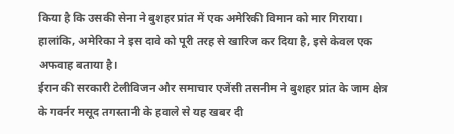किया है कि उसकी सेना ने बुशहर प्रांत में एक अमेरिकी विमान को मार गिराया। हालांकि, अमेरिका ने इस दावे को पूरी तरह से खारिज कर दिया है, इसे केवल एक अफवाह बताया है।
ईरान की सरकारी टेलीविजन और समाचार एजेंसी तसनीम ने बुशहर प्रांत के जाम क्षेत्र के गवर्नर मसूद तगस्तानी के हवाले से यह खबर दी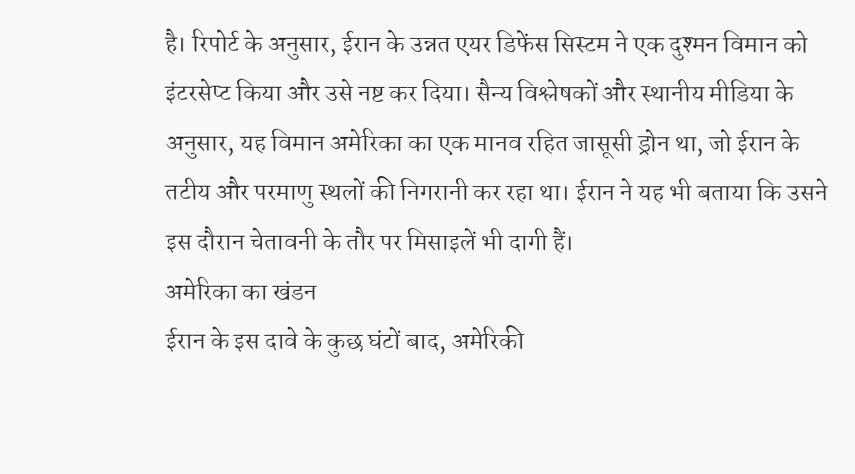है। रिपोर्ट के अनुसार, ईरान के उन्नत एयर डिफेंस सिस्टम ने एक दुश्मन विमान को इंटरसेप्ट किया और उसे नष्ट कर दिया। सैन्य विश्लेषकों और स्थानीय मीडिया के अनुसार, यह विमान अमेरिका का एक मानव रहित जासूसी ड्रोन था, जो ईरान के तटीय और परमाणु स्थलों की निगरानी कर रहा था। ईरान ने यह भी बताया कि उसने इस दौरान चेतावनी के तौर पर मिसाइलें भी दागी हैं।
अमेरिका का खंडन
ईरान के इस दावे के कुछ घंटों बाद, अमेरिकी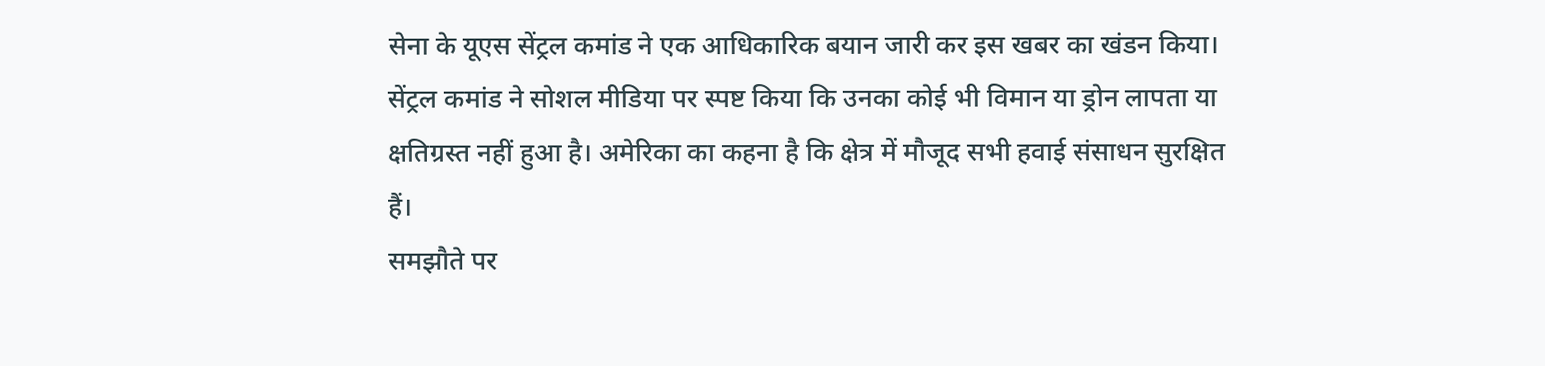सेना के यूएस सेंट्रल कमांड ने एक आधिकारिक बयान जारी कर इस खबर का खंडन किया। सेंट्रल कमांड ने सोशल मीडिया पर स्पष्ट किया कि उनका कोई भी विमान या ड्रोन लापता या क्षतिग्रस्त नहीं हुआ है। अमेरिका का कहना है कि क्षेत्र में मौजूद सभी हवाई संसाधन सुरक्षित हैं।
समझौते पर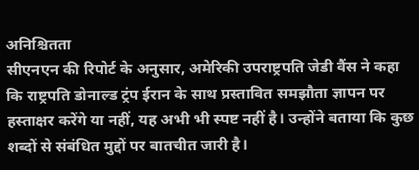अनिश्चितता
सीएनएन की रिपोर्ट के अनुसार, अमेरिकी उपराष्ट्रपति जेडी वैंस ने कहा कि राष्ट्रपति डोनाल्ड ट्रंप ईरान के साथ प्रस्तावित समझौता ज्ञापन पर हस्ताक्षर करेंगे या नहीं, यह अभी भी स्पष्ट नहीं है। उन्होंने बताया कि कुछ शब्दों से संबंधित मुद्दों पर बातचीत जारी है।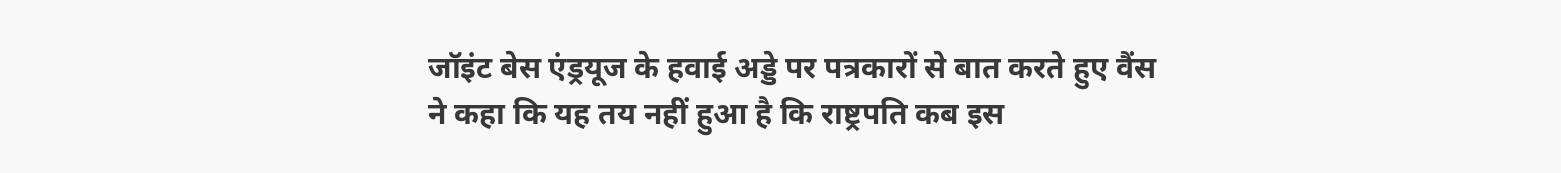जॉइंट बेस एंड्रयूज के हवाई अड्डे पर पत्रकारों से बात करते हुए वैंस ने कहा कि यह तय नहीं हुआ है कि राष्ट्रपति कब इस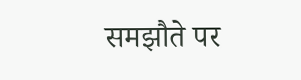समझौते पर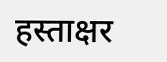हस्ताक्षर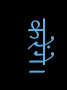करेंगे।